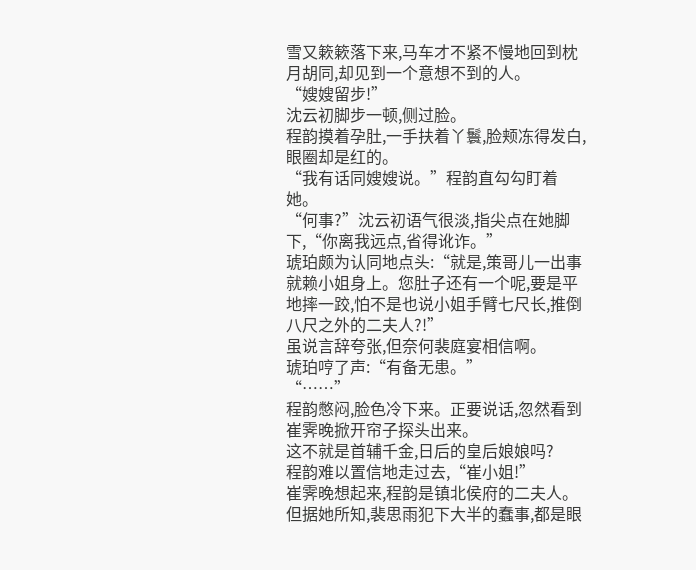雪又簌簌落下来,马车才不紧不慢地回到枕月胡同,却见到一个意想不到的人。
“嫂嫂留步!”
沈云初脚步一顿,侧过脸。
程韵摸着孕肚,一手扶着丫鬟,脸颊冻得发白,眼圈却是红的。
“我有话同嫂嫂说。”程韵直勾勾盯着她。
“何事?”沈云初语气很淡,指尖点在她脚下,“你离我远点,省得讹诈。”
琥珀颇为认同地点头:“就是,策哥儿一出事就赖小姐身上。您肚子还有一个呢,要是平地摔一跤,怕不是也说小姐手臂七尺长,推倒八尺之外的二夫人?!”
虽说言辞夸张,但奈何裴庭宴相信啊。
琥珀哼了声:“有备无患。”
“……”
程韵憋闷,脸色冷下来。正要说话,忽然看到崔霁晚掀开帘子探头出来。
这不就是首辅千金,日后的皇后娘娘吗?
程韵难以置信地走过去,“崔小姐!”
崔霁晚想起来,程韵是镇北侯府的二夫人。但据她所知,裴思雨犯下大半的蠢事,都是眼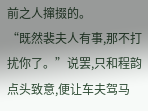前之人撺掇的。
“既然裴夫人有事,那不打扰你了。”说罢,只和程韵点头致意,便让车夫驾马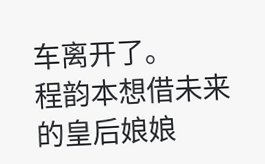车离开了。
程韵本想借未来的皇后娘娘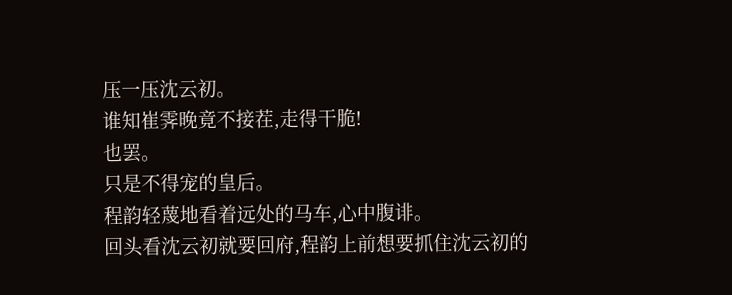压一压沈云初。
谁知崔霁晚竟不接茬,走得干脆!
也罢。
只是不得宠的皇后。
程韵轻蔑地看着远处的马车,心中腹诽。
回头看沈云初就要回府,程韵上前想要抓住沈云初的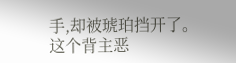手,却被琥珀挡开了。
这个背主恶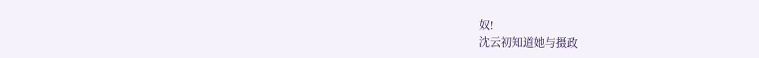奴!
沈云初知道她与摄政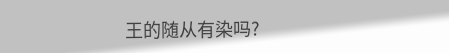王的随从有染吗?